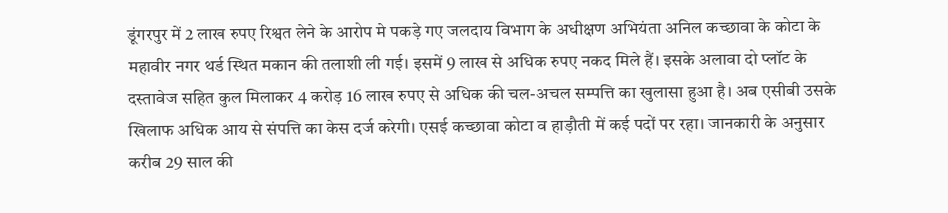डूंगरपुर में 2 लाख रुपए रिश्वत लेने के आरोप मे पकड़े गए जलदाय विभाग के अधीक्षण अभियंता अनिल कच्छावा के कोटा के महावीर नगर थर्ड स्थित मकान की तलाशी ली गई। इसमें 9 लाख से अधिक रुपए नकद मिले हैं। इसके अलावा दो प्लॉट के दस्तावेज सहित कुल मिलाकर 4 करोड़ 16 लाख रुपए से अधिक की चल-अचल सम्पत्ति का खुलासा हुआ है। अब एसीबी उसके खिलाफ अधिक आय से संपत्ति का केस दर्ज करेगी। एसई कच्छावा कोटा व हाड़ौती में कई पदों पर रहा। जानकारी के अनुसार करीब 29 साल की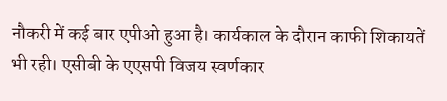नौकरी में कई बार एपीओ हुआ है। कार्यकाल के दौरान काफी शिकायतें भी रही। एसीबी के एएसपी विजय स्वर्णकार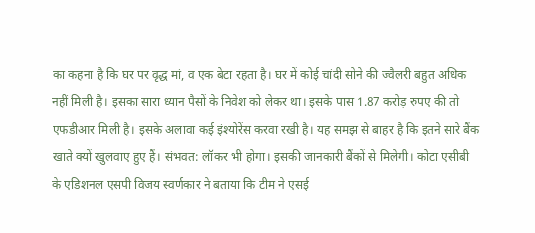का कहना है कि घर पर वृद्ध मां, व एक बेटा रहता है। घर में कोई चांदी सोने की ज्वैलरी बहुत अधिक नहीं मिली है। इसका सारा ध्यान पैसों के निवेश को लेकर था। इसके पास 1.87 करोड़ रुपए की तो एफडीआर मिली है। इसके अलावा कई इंश्योरेंस करवा रखी है। यह समझ से बाहर है कि इतने सारे बैंक खाते क्यों खुलवाए हुए हैं। संभवत: लॉकर भी होगा। इसकी जानकारी बैंकों से मिलेगी। कोटा एसीबी के एडिशनल एसपी विजय स्वर्णकार ने बताया कि टीम ने एसई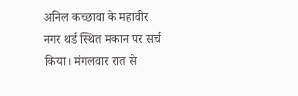अनिल कच्छावा के महावीर नगर थर्ड स्थित मकान पर सर्च किया। मंगलवार रात से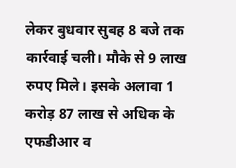लेकर बुधवार सुबह 8 बजे तक कार्रवाई चली। मौके से 9 लाख रुपए मिले। इसके अलावा 1 करोड़ 87 लाख से अधिक के एफडीआर व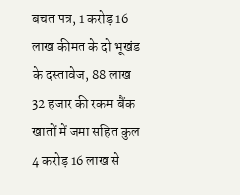बचत पत्र, 1 करोड़ 16 लाख कीमत के दो भूखंड के दस्तावेज, 88 लाख 32 हजार की रकम बैंक खातों में जमा सहित कुल 4 करोड़ 16 लाख से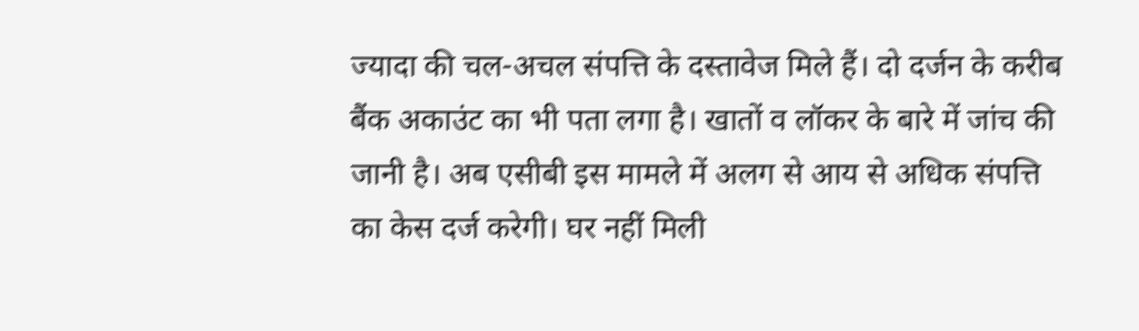ज्यादा की चल-अचल संपत्ति के दस्तावेज मिले हैं। दो दर्जन के करीब बैंक अकाउंट का भी पता लगा है। खातों व लॉकर के बारे में जांच की जानी है। अब एसीबी इस मामले में अलग से आय से अधिक संपत्ति का केस दर्ज करेगी। घर नहीं मिली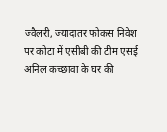ज्वैलरी, ज्यादातर फोकस निवेश पर कोटा में एसीबी की टीम एसई अनिल कच्छावा के घर की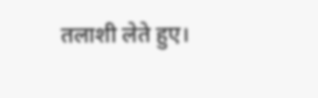तलाशी लेते हुए।